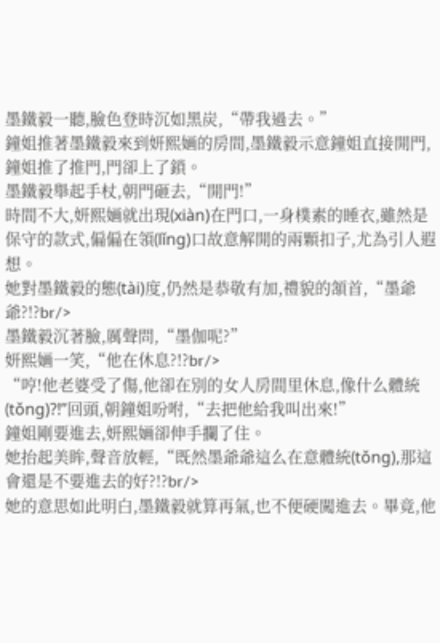墨鐵毅一聽,臉色登時沉如黑炭,“帶我過去。”
鐘姐推著墨鐵毅來到妍熙婳的房間,墨鐵毅示意鐘姐直接開門,鐘姐推了推門,門卻上了鎖。
墨鐵毅舉起手杖,朝門砸去,“開門!”
時間不大,妍熙婳就出現(xiàn)在門口,一身樸素的睡衣,雖然是保守的款式,偏偏在領(lǐng)口故意解開的兩顆扣子,尤為引人遐想。
她對墨鐵毅的態(tài)度,仍然是恭敬有加,禮貌的頷首,“墨爺爺?!?br/>
墨鐵毅沉著臉,厲聲問,“墨伽呢?”
妍熙婳一笑,“他在休息?!?br/>
“哼!他老婆受了傷,他卻在別的女人房間里休息,像什么體統(tǒng)?!”回頭,朝鐘姐吩咐,“去把他給我叫出來!”
鐘姐剛要進去,妍熙婳卻伸手攔了住。
她抬起美眸,聲音放輕,“既然墨爺爺這么在意體統(tǒng),那這會還是不要進去的好?!?br/>
她的意思如此明白,墨鐵毅就算再氣,也不便硬闖進去。畢竟,他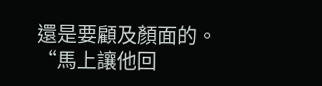還是要顧及顏面的。
“馬上讓他回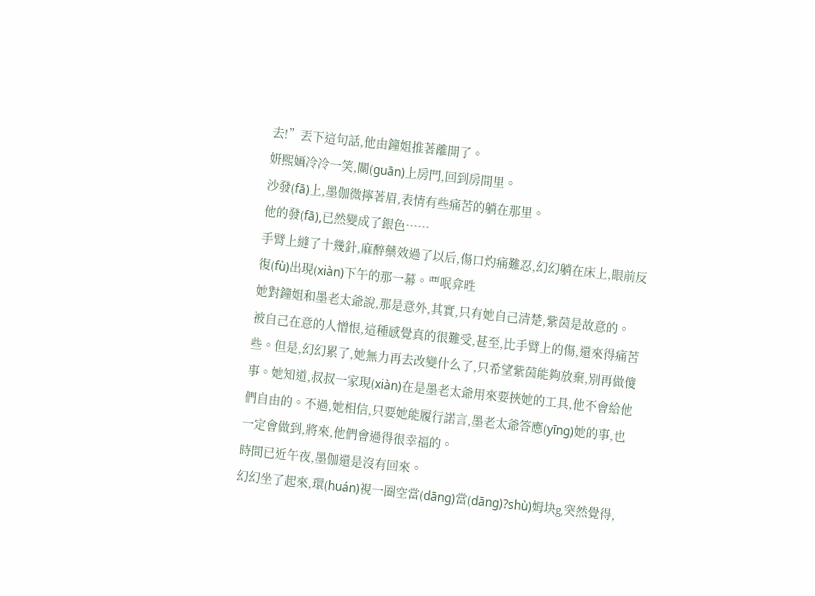去!”丟下這句話,他由鐘姐推著離開了。
妍熙婳冷冷一笑,關(guān)上房門,回到房間里。
沙發(fā)上,墨伽微擰著眉,表情有些痛苦的躺在那里。
他的發(fā),已然變成了銀色……
手臂上縫了十幾針,麻醉藥效過了以后,傷口灼痛難忍,幻幻躺在床上,眼前反復(fù)出現(xiàn)下午的那一幕。覀呡弇甠
她對鐘姐和墨老太爺說,那是意外,其實,只有她自己清楚,紫茵是故意的。
被自己在意的人憎恨,這種感覺真的很難受,甚至,比手臂上的傷,還來得痛苦些。但是,幻幻累了,她無力再去改變什么了,只希望紫茵能夠放棄,別再做傻事。她知道,叔叔一家現(xiàn)在是墨老太爺用來要挾她的工具,他不會給他們自由的。不過,她相信,只要她能履行諾言,墨老太爺答應(yīng)她的事,也一定會做到,將來,他們會過得很幸福的。
時間已近午夜,墨伽還是沒有回來。
幻幻坐了起來,環(huán)視一圈空當(dāng)當(dāng)?shù)姆块g,突然覺得,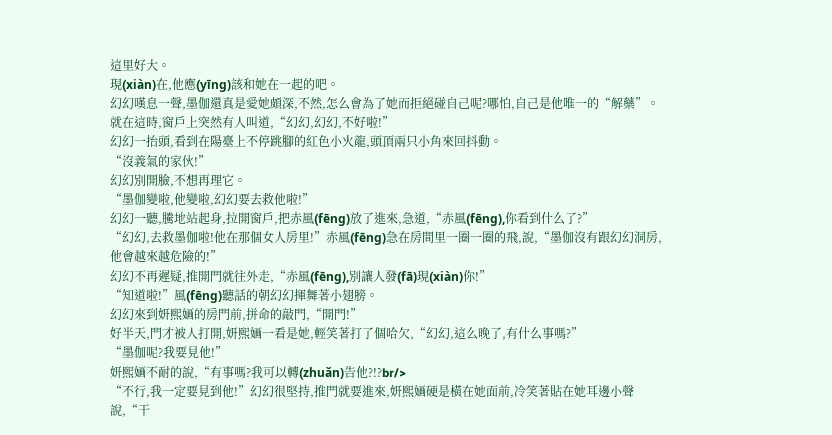這里好大。
現(xiàn)在,他應(yīng)該和她在一起的吧。
幻幻嘆息一聲,墨伽還真是愛她頗深,不然,怎么會為了她而拒絕碰自己呢?哪怕,自己是他唯一的“解藥”。
就在這時,窗戶上突然有人叫道,“幻幻,幻幻,不好啦!”
幻幻一抬頭,看到在陽臺上不停跳腳的紅色小火龍,頭頂兩只小角來回抖動。
“沒義氣的家伙!”
幻幻別開臉,不想再理它。
“墨伽變啦,他變啦,幻幻要去救他啦!”
幻幻一聽,騰地站起身,拉開窗戶,把赤風(fēng)放了進來,急道,“赤風(fēng),你看到什么了?”
“幻幻,去救墨伽啦!他在那個女人房里!”赤風(fēng)急在房間里一圈一圈的飛,說,“墨伽沒有跟幻幻洞房,他會越來越危險的!”
幻幻不再遲疑,推開門就往外走,“赤風(fēng),別讓人發(fā)現(xiàn)你!”
“知道啦!”風(fēng)聽話的朝幻幻揮舞著小翅膀。
幻幻來到妍熙婳的房門前,拼命的敲門,“開門!”
好半天,門才被人打開,妍熙婳一看是她,輕笑著打了個哈欠,“幻幻,這么晚了,有什么事嗎?”
“墨伽呢?我要見他!”
妍熙婳不耐的說,“有事嗎?我可以轉(zhuǎn)告他?!?br/>
“不行,我一定要見到他!”幻幻很堅持,推門就要進來,妍熙婳硬是橫在她面前,冷笑著貼在她耳邊小聲說,“干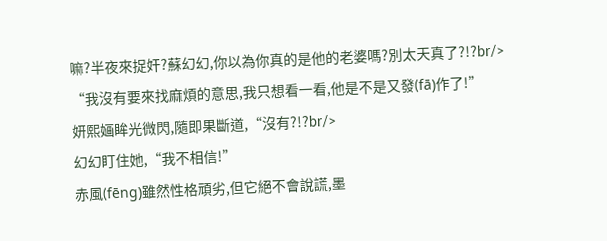嘛?半夜來捉奸?蘇幻幻,你以為你真的是他的老婆嗎?別太天真了?!?br/>
“我沒有要來找麻煩的意思,我只想看一看,他是不是又發(fā)作了!”
妍熙婳眸光微閃,隨即果斷道,“沒有?!?br/>
幻幻盯住她,“我不相信!”
赤風(fēng)雖然性格頑劣,但它絕不會說謊,墨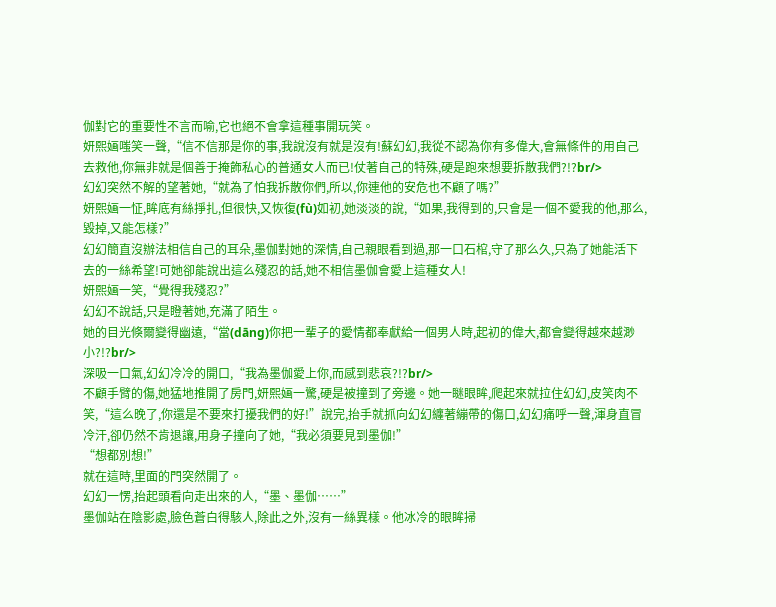伽對它的重要性不言而喻,它也絕不會拿這種事開玩笑。
妍熙婳嗤笑一聲,“信不信那是你的事,我說沒有就是沒有!蘇幻幻,我從不認為你有多偉大,會無條件的用自己去救他,你無非就是個善于掩飾私心的普通女人而已!仗著自己的特殊,硬是跑來想要拆散我們?!?br/>
幻幻突然不解的望著她,“就為了怕我拆散你們,所以,你連他的安危也不顧了嗎?”
妍熙婳一怔,眸底有絲掙扎,但很快,又恢復(fù)如初,她淡淡的說,“如果,我得到的,只會是一個不愛我的他,那么,毀掉,又能怎樣?”
幻幻簡直沒辦法相信自己的耳朵,墨伽對她的深情,自己親眼看到過,那一口石棺,守了那么久,只為了她能活下去的一絲希望!可她卻能說出這么殘忍的話,她不相信墨伽會愛上這種女人!
妍熙婳一笑,“覺得我殘忍?”
幻幻不說話,只是瞪著她,充滿了陌生。
她的目光倏爾變得幽遠,“當(dāng)你把一輩子的愛情都奉獻給一個男人時,起初的偉大,都會變得越來越渺小?!?br/>
深吸一口氣,幻幻冷冷的開口,“我為墨伽愛上你,而感到悲哀?!?br/>
不顧手臂的傷,她猛地推開了房門,妍熙婳一驚,硬是被撞到了旁邊。她一瞇眼眸,爬起來就拉住幻幻,皮笑肉不笑,“這么晚了,你還是不要來打擾我們的好!”說完,抬手就抓向幻幻纏著繃帶的傷口,幻幻痛呼一聲,渾身直冒冷汗,卻仍然不肯退讓,用身子撞向了她,“我必須要見到墨伽!”
“想都別想!”
就在這時,里面的門突然開了。
幻幻一愣,抬起頭看向走出來的人,“墨、墨伽……”
墨伽站在陰影處,臉色蒼白得駭人,除此之外,沒有一絲異樣。他冰冷的眼眸掃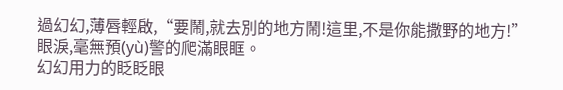過幻幻,薄唇輕啟,“要鬧,就去別的地方鬧!這里,不是你能撒野的地方!”
眼淚,毫無預(yù)警的爬滿眼眶。
幻幻用力的眨眨眼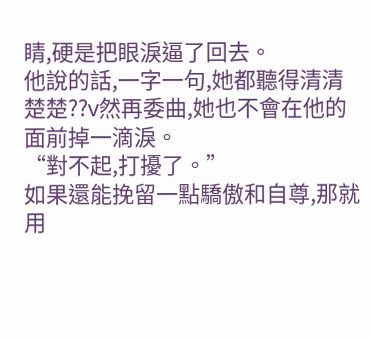睛,硬是把眼淚逼了回去。
他說的話,一字一句,她都聽得清清楚楚??v然再委曲,她也不會在他的面前掉一滴淚。
“對不起,打擾了。”
如果還能挽留一點驕傲和自尊,那就用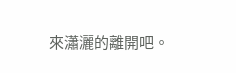來瀟灑的離開吧。